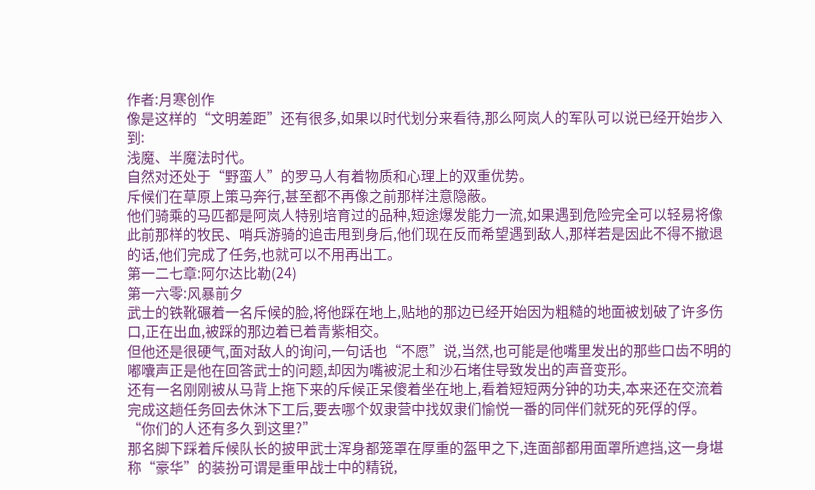作者:月寒创作
像是这样的“文明差距”还有很多,如果以时代划分来看待,那么阿岚人的军队可以说已经开始步入到:
浅魔、半魔法时代。
自然对还处于“野蛮人”的罗马人有着物质和心理上的双重优势。
斥候们在草原上策马奔行,甚至都不再像之前那样注意隐蔽。
他们骑乘的马匹都是阿岚人特别培育过的品种,短途爆发能力一流,如果遇到危险完全可以轻易将像此前那样的牧民、哨兵游骑的追击甩到身后,他们现在反而希望遇到敌人,那样若是因此不得不撤退的话,他们完成了任务,也就可以不用再出工。
第一二七章:阿尔达比勒(24)
第一六零:风暴前夕
武士的铁靴碾着一名斥候的脸,将他踩在地上,贴地的那边已经开始因为粗糙的地面被划破了许多伤口,正在出血,被踩的那边着已着青紫相交。
但他还是很硬气,面对敌人的询问,一句话也“不愿”说,当然,也可能是他嘴里发出的那些口齿不明的嘟囔声正是他在回答武士的问题,却因为嘴被泥土和沙石堵住导致发出的声音变形。
还有一名刚刚被从马背上拖下来的斥候正呆傻着坐在地上,看着短短两分钟的功夫,本来还在交流着完成这趟任务回去休沐下工后,要去哪个奴隶营中找奴隶们愉悦一番的同伴们就死的死俘的俘。
“你们的人还有多久到这里?”
那名脚下踩着斥候队长的披甲武士浑身都笼罩在厚重的盔甲之下,连面部都用面罩所遮挡,这一身堪称“豪华”的装扮可谓是重甲战士中的精锐,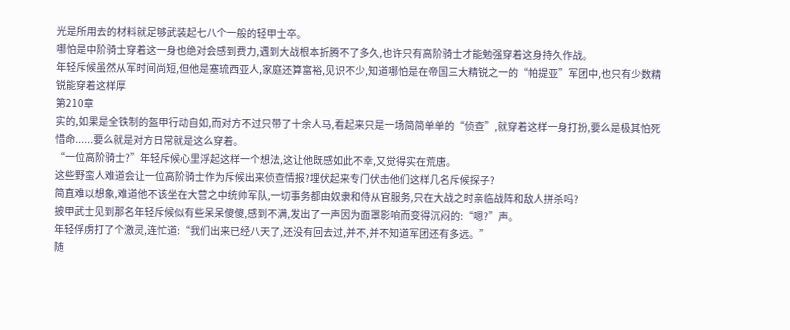光是所用去的材料就足够武装起七八个一般的轻甲士卒。
哪怕是中阶骑士穿着这一身也绝对会感到费力,遇到大战根本折腾不了多久,也许只有高阶骑士才能勉强穿着这身持久作战。
年轻斥候虽然从军时间尚短,但他是塞琉西亚人,家庭还算富裕,见识不少,知道哪怕是在帝国三大精锐之一的“帕提亚”军团中,也只有少数精锐能穿着这样厚
第210章
实的,如果是全铁制的盔甲行动自如,而对方不过只带了十余人马,看起来只是一场简简单单的“侦查”,就穿着这样一身打扮,要么是极其怕死惜命......要么就是对方日常就是这么穿着。
“一位高阶骑士?”年轻斥候心里浮起这样一个想法,这让他既感如此不幸,又觉得实在荒唐。
这些野蛮人难道会让一位高阶骑士作为斥候出来侦查情报?埋伏起来专门伏击他们这样几名斥候探子?
简直难以想象,难道他不该坐在大营之中统帅军队,一切事务都由奴隶和侍从官服务,只在大战之时亲临战阵和敌人拼杀吗?
披甲武士见到那名年轻斥候似有些呆呆傻傻,感到不满,发出了一声因为面罩影响而变得沉闷的:“嗯?”声。
年轻俘虏打了个激灵,连忙道:“我们出来已经八天了,还没有回去过,并不,并不知道军团还有多远。”
随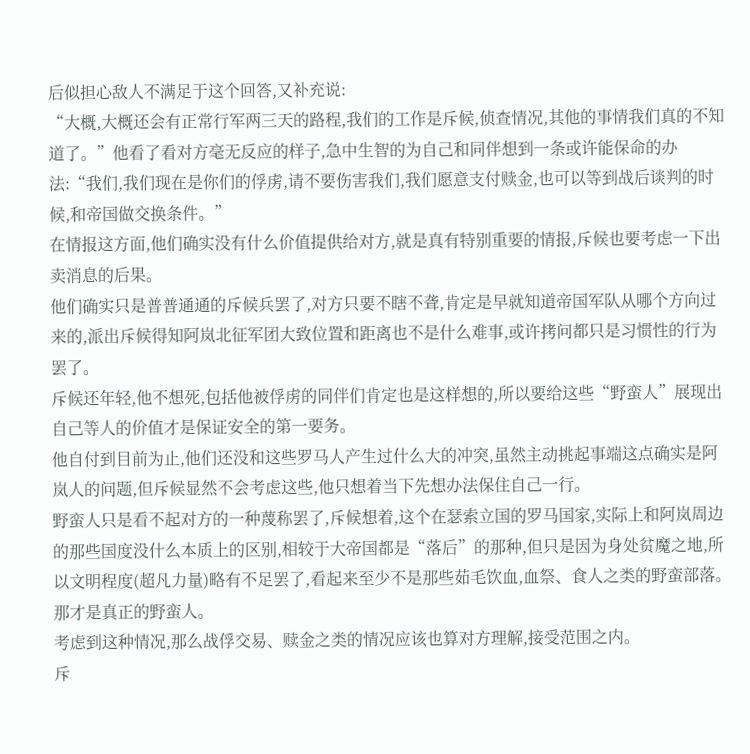后似担心敌人不满足于这个回答,又补充说:
“大概,大概还会有正常行军两三天的路程,我们的工作是斥候,侦查情况,其他的事情我们真的不知道了。”他看了看对方毫无反应的样子,急中生智的为自己和同伴想到一条或许能保命的办法:“我们,我们现在是你们的俘虏,请不要伤害我们,我们愿意支付赎金,也可以等到战后谈判的时候,和帝国做交换条件。”
在情报这方面,他们确实没有什么价值提供给对方,就是真有特别重要的情报,斥候也要考虑一下出卖消息的后果。
他们确实只是普普通通的斥候兵罢了,对方只要不瞎不聋,肯定是早就知道帝国军队从哪个方向过来的,派出斥候得知阿岚北征军团大致位置和距离也不是什么难事,或许拷问都只是习惯性的行为罢了。
斥候还年轻,他不想死,包括他被俘虏的同伴们肯定也是这样想的,所以要给这些“野蛮人”展现出自己等人的价值才是保证安全的第一要务。
他自付到目前为止,他们还没和这些罗马人产生过什么大的冲突,虽然主动挑起事端这点确实是阿岚人的问题,但斥候显然不会考虑这些,他只想着当下先想办法保住自己一行。
野蛮人只是看不起对方的一种蔑称罢了,斥候想着,这个在瑟索立国的罗马国家,实际上和阿岚周边的那些国度没什么本质上的区别,相较于大帝国都是“落后”的那种,但只是因为身处贫魔之地,所以文明程度(超凡力量)略有不足罢了,看起来至少不是那些茹毛饮血,血祭、食人之类的野蛮部落。
那才是真正的野蛮人。
考虑到这种情况,那么战俘交易、赎金之类的情况应该也算对方理解,接受范围之内。
斥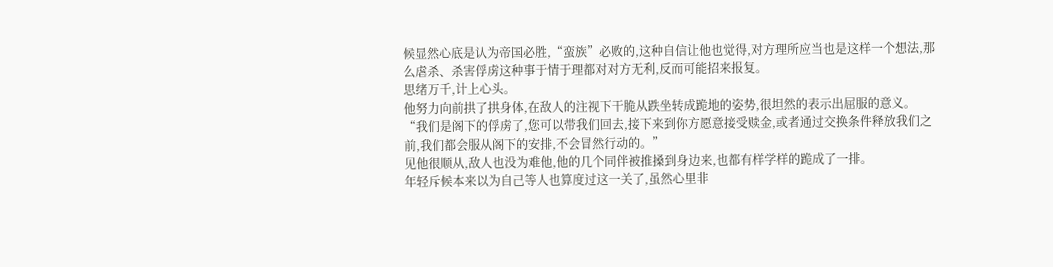候显然心底是认为帝国必胜,“蛮族”必败的,这种自信让他也觉得,对方理所应当也是这样一个想法,那么虐杀、杀害俘虏这种事于情于理都对对方无利,反而可能招来报复。
思绪万千,计上心头。
他努力向前拱了拱身体,在敌人的注视下干脆从跌坐转成跪地的姿势,很坦然的表示出屈服的意义。
“我们是阁下的俘虏了,您可以带我们回去,接下来到你方愿意接受赎金,或者通过交换条件释放我们之前,我们都会服从阁下的安排,不会冒然行动的。”
见他很顺从,敌人也没为难他,他的几个同伴被推搡到身边来,也都有样学样的跪成了一排。
年轻斥候本来以为自己等人也算度过这一关了,虽然心里非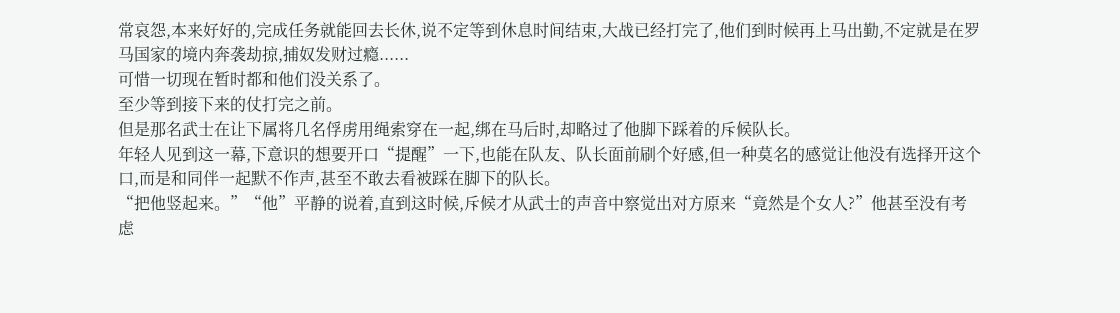常哀怨,本来好好的,完成任务就能回去长休,说不定等到休息时间结束,大战已经打完了,他们到时候再上马出勤,不定就是在罗马国家的境内奔袭劫掠,捕奴发财过瘾......
可惜一切现在暂时都和他们没关系了。
至少等到接下来的仗打完之前。
但是那名武士在让下属将几名俘虏用绳索穿在一起,绑在马后时,却略过了他脚下踩着的斥候队长。
年轻人见到这一幕,下意识的想要开口“提醒”一下,也能在队友、队长面前刷个好感,但一种莫名的感觉让他没有选择开这个口,而是和同伴一起默不作声,甚至不敢去看被踩在脚下的队长。
“把他竖起来。”“他”平静的说着,直到这时候,斥候才从武士的声音中察觉出对方原来“竟然是个女人?”他甚至没有考虑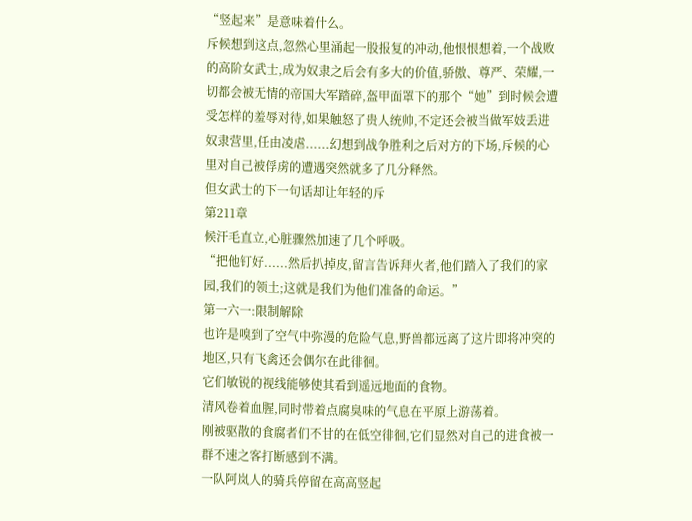“竖起来”是意味着什么。
斥候想到这点,忽然心里涌起一股报复的冲动,他恨恨想着,一个战败的高阶女武士,成为奴隶之后会有多大的价值,骄傲、尊严、荣耀,一切都会被无情的帝国大军踏碎,盔甲面罩下的那个“她”到时候会遭受怎样的羞辱对待,如果触怒了贵人统帅,不定还会被当做军妓丢进奴隶营里,任由凌虐......幻想到战争胜利之后对方的下场,斥候的心里对自己被俘虏的遭遇突然就多了几分释然。
但女武士的下一句话却让年轻的斥
第211章
候汗毛直立,心脏骤然加速了几个呼吸。
“把他钉好......然后扒掉皮,留言告诉拜火者,他们踏入了我们的家园,我们的领土;这就是我们为他们准备的命运。”
第一六一:限制解除
也许是嗅到了空气中弥漫的危险气息,野兽都远离了这片即将冲突的地区,只有飞禽还会偶尔在此徘徊。
它们敏锐的视线能够使其看到遥远地面的食物。
清风卷着血腥,同时带着点腐臭味的气息在平原上游荡着。
刚被驱散的食腐者们不甘的在低空徘徊,它们显然对自己的进食被一群不速之客打断感到不满。
一队阿岚人的骑兵停留在高高竖起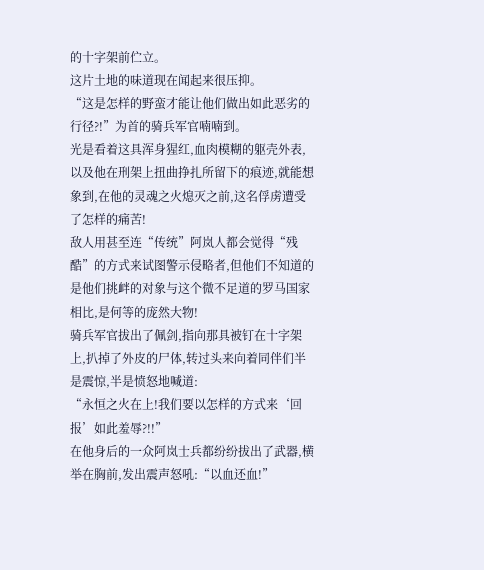的十字架前伫立。
这片土地的味道现在闻起来很压抑。
“这是怎样的野蛮才能让他们做出如此恶劣的行径?!”为首的骑兵军官喃喃到。
光是看着这具浑身猩红,血肉模糊的躯壳外表,以及他在刑架上扭曲挣扎所留下的痕迹,就能想象到,在他的灵魂之火熄灭之前,这名俘虏遭受了怎样的痛苦!
敌人用甚至连“传统”阿岚人都会觉得“残酷”的方式来试图警示侵略者,但他们不知道的是他们挑衅的对象与这个微不足道的罗马国家相比,是何等的庞然大物!
骑兵军官拔出了佩剑,指向那具被钉在十字架上,扒掉了外皮的尸体,转过头来向着同伴们半是震惊,半是愤怒地喊道:
“永恒之火在上!我们要以怎样的方式来‘回报’如此羞辱?!!”
在他身后的一众阿岚士兵都纷纷拔出了武器,横举在胸前,发出震声怒吼:“以血还血!”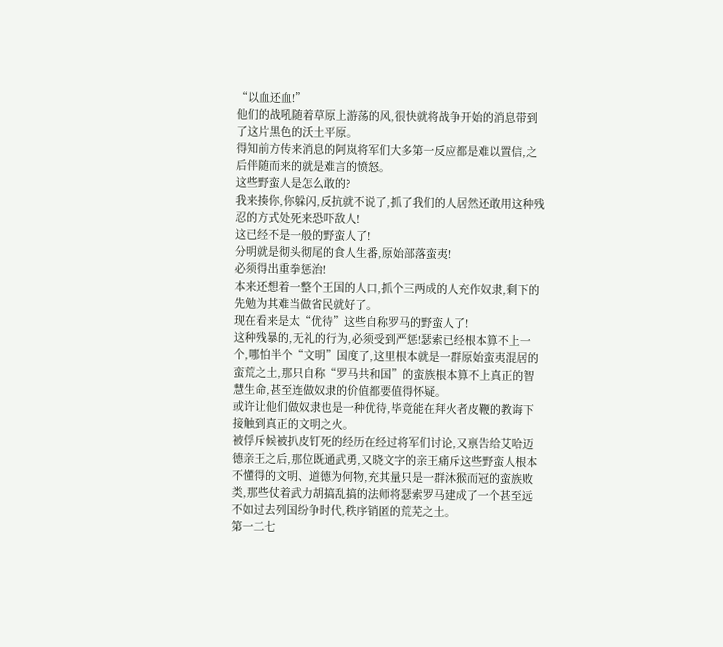“以血还血!”
他们的战吼随着草原上游荡的风,很快就将战争开始的消息带到了这片黑色的沃土平原。
得知前方传来消息的阿岚将军们大多第一反应都是难以置信,之后伴随而来的就是难言的愤怒。
这些野蛮人是怎么敢的?
我来揍你,你躲闪,反抗就不说了,抓了我们的人居然还敢用这种残忍的方式处死来恐吓敌人!
这已经不是一般的野蛮人了!
分明就是彻头彻尾的食人生番,原始部落蛮夷!
必须得出重拳惩治!
本来还想着一整个王国的人口,抓个三两成的人充作奴隶,剩下的先勉为其难当做省民就好了。
现在看来是太“优待”这些自称罗马的野蛮人了!
这种残暴的,无礼的行为,必须受到严惩!瑟索已经根本算不上一个,哪怕半个“文明”国度了,这里根本就是一群原始蛮夷混居的蛮荒之土,那只自称“罗马共和国”的蛮族根本算不上真正的智慧生命,甚至连做奴隶的价值都要值得怀疑。
或许让他们做奴隶也是一种优待,毕竟能在拜火者皮鞭的教诲下接触到真正的文明之火。
被俘斥候被扒皮钉死的经历在经过将军们讨论,又禀告给艾哈迈德亲王之后,那位既通武勇,又晓文字的亲王痛斥这些野蛮人根本不懂得的文明、道德为何物,充其量只是一群沐猴而冠的蛮族败类,那些仗着武力胡搞乱搞的法师将瑟索罗马建成了一个甚至远不如过去列国纷争时代,秩序销匿的荒芜之土。
第一二七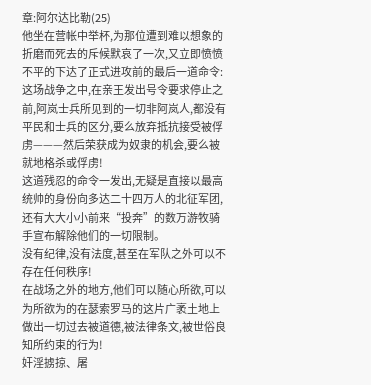章:阿尔达比勒(25)
他坐在营帐中举杯,为那位遭到难以想象的折磨而死去的斥候默哀了一次,又立即愤愤不平的下达了正式进攻前的最后一道命令:
这场战争之中,在亲王发出号令要求停止之前,阿岚士兵所见到的一切非阿岚人,都没有平民和士兵的区分,要么放弃抵抗接受被俘虏———然后荣获成为奴隶的机会,要么被就地格杀或俘虏!
这道残忍的命令一发出,无疑是直接以最高统帅的身份向多达二十四万人的北征军团,还有大大小小前来“投奔”的数万游牧骑手宣布解除他们的一切限制。
没有纪律,没有法度,甚至在军队之外可以不存在任何秩序!
在战场之外的地方,他们可以随心所欲,可以为所欲为的在瑟索罗马的这片广袤土地上做出一切过去被道德,被法律条文,被世俗良知所约束的行为!
奸淫掳掠、屠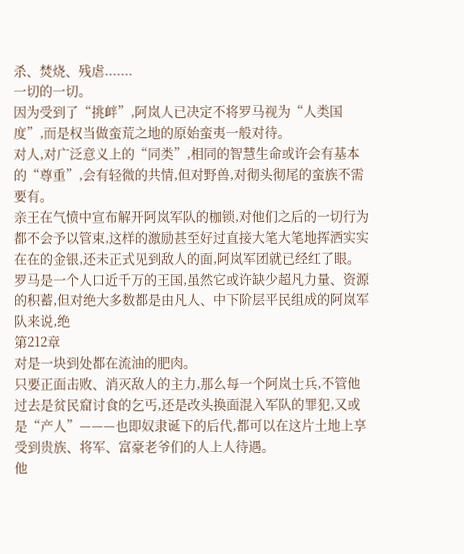杀、焚烧、残虐.......
一切的一切。
因为受到了“挑衅”,阿岚人已决定不将罗马视为“人类国度”,而是权当做蛮荒之地的原始蛮夷一般对待。
对人,对广泛意义上的“同类”,相同的智慧生命或许会有基本的“尊重”,会有轻微的共情,但对野兽,对彻头彻尾的蛮族不需要有。
亲王在气愤中宣布解开阿岚军队的枷锁,对他们之后的一切行为都不会予以管束,这样的激励甚至好过直接大笔大笔地挥洒实实在在的金银,还未正式见到敌人的面,阿岚军团就已经红了眼。
罗马是一个人口近千万的王国,虽然它或许缺少超凡力量、资源的积蓄,但对绝大多数都是由凡人、中下阶层平民组成的阿岚军队来说,绝
第212章
对是一块到处都在流油的肥肉。
只要正面击败、消灭敌人的主力,那么每一个阿岚士兵,不管他过去是贫民窟讨食的乞丐,还是改头换面混入军队的罪犯,又或是“产人”———也即奴隶诞下的后代,都可以在这片土地上享受到贵族、将军、富豪老爷们的人上人待遇。
他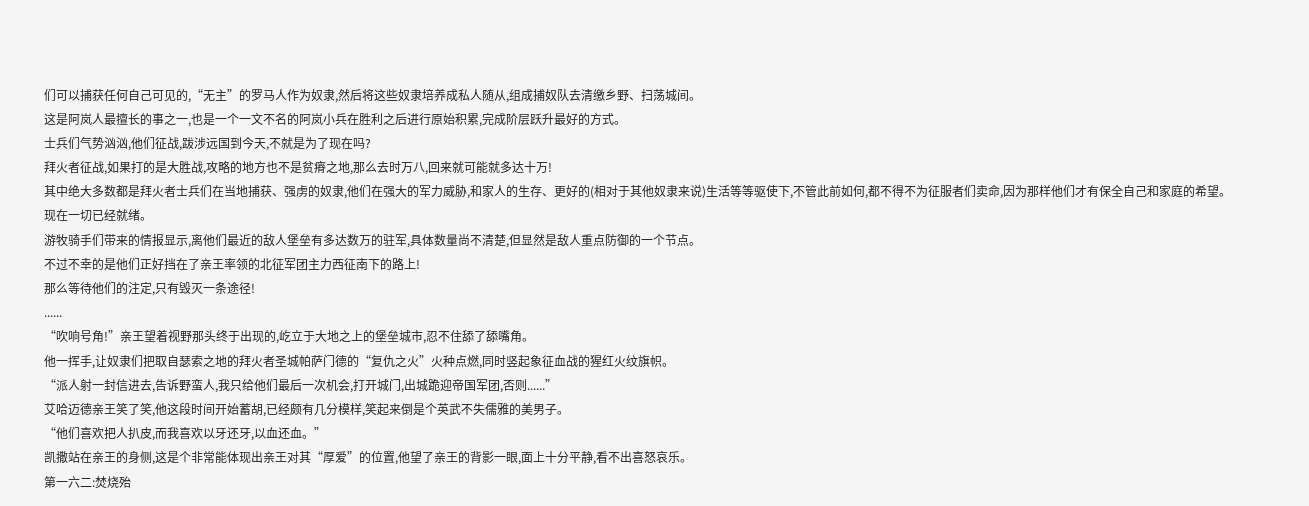们可以捕获任何自己可见的,“无主”的罗马人作为奴隶,然后将这些奴隶培养成私人随从,组成捕奴队去清缴乡野、扫荡城间。
这是阿岚人最擅长的事之一,也是一个一文不名的阿岚小兵在胜利之后进行原始积累,完成阶层跃升最好的方式。
士兵们气势汹汹,他们征战,跋涉远国到今天,不就是为了现在吗?
拜火者征战,如果打的是大胜战,攻略的地方也不是贫瘠之地,那么去时万八,回来就可能就多达十万!
其中绝大多数都是拜火者士兵们在当地捕获、强虏的奴隶,他们在强大的军力威胁,和家人的生存、更好的(相对于其他奴隶来说)生活等等驱使下,不管此前如何,都不得不为征服者们卖命,因为那样他们才有保全自己和家庭的希望。
现在一切已经就绪。
游牧骑手们带来的情报显示,离他们最近的敌人堡垒有多达数万的驻军,具体数量尚不清楚,但显然是敌人重点防御的一个节点。
不过不幸的是他们正好挡在了亲王率领的北征军团主力西征南下的路上!
那么等待他们的注定,只有毁灭一条途径!
......
“吹响号角!”亲王望着视野那头终于出现的,屹立于大地之上的堡垒城市,忍不住舔了舔嘴角。
他一挥手,让奴隶们把取自瑟索之地的拜火者圣城帕萨门德的“复仇之火”火种点燃,同时竖起象征血战的猩红火纹旗帜。
“派人射一封信进去,告诉野蛮人,我只给他们最后一次机会,打开城门,出城跪迎帝国军团,否则......”
艾哈迈德亲王笑了笑,他这段时间开始蓄胡,已经颇有几分模样,笑起来倒是个英武不失儒雅的美男子。
“他们喜欢把人扒皮,而我喜欢以牙还牙,以血还血。”
凯撒站在亲王的身侧,这是个非常能体现出亲王对其“厚爱”的位置,他望了亲王的背影一眼,面上十分平静,看不出喜怒哀乐。
第一六二:焚烧殆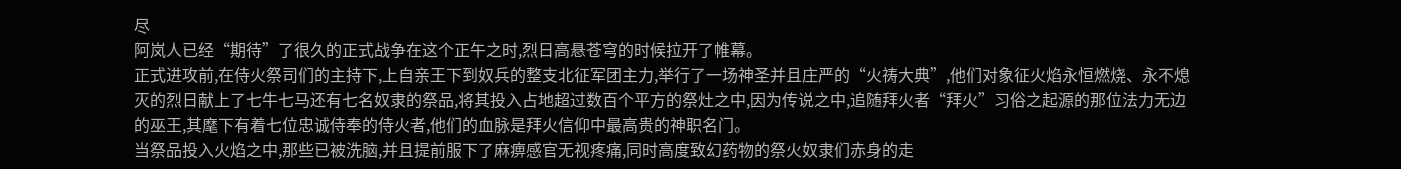尽
阿岚人已经“期待”了很久的正式战争在这个正午之时,烈日高悬苍穹的时候拉开了帷幕。
正式进攻前,在侍火祭司们的主持下,上自亲王下到奴兵的整支北征军团主力,举行了一场神圣并且庄严的“火祷大典”,他们对象征火焰永恒燃烧、永不熄灭的烈日献上了七牛七马还有七名奴隶的祭品,将其投入占地超过数百个平方的祭灶之中,因为传说之中,追随拜火者“拜火”习俗之起源的那位法力无边的巫王,其麾下有着七位忠诚侍奉的侍火者,他们的血脉是拜火信仰中最高贵的神职名门。
当祭品投入火焰之中,那些已被洗脑,并且提前服下了麻痹感官无视疼痛,同时高度致幻药物的祭火奴隶们赤身的走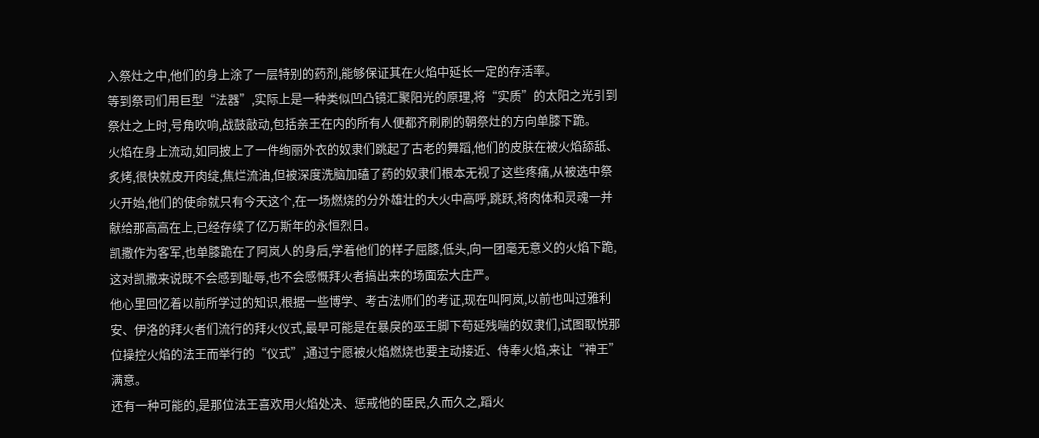入祭灶之中,他们的身上涂了一层特别的药剂,能够保证其在火焰中延长一定的存活率。
等到祭司们用巨型“法器”,实际上是一种类似凹凸镜汇聚阳光的原理,将“实质”的太阳之光引到祭灶之上时,号角吹响,战鼓敲动,包括亲王在内的所有人便都齐刷刷的朝祭灶的方向单膝下跪。
火焰在身上流动,如同披上了一件绚丽外衣的奴隶们跳起了古老的舞蹈,他们的皮肤在被火焰舔舐、炙烤,很快就皮开肉绽,焦烂流油,但被深度洗脑加磕了药的奴隶们根本无视了这些疼痛,从被选中祭火开始,他们的使命就只有今天这个,在一场燃烧的分外雄壮的大火中高呼,跳跃,将肉体和灵魂一并献给那高高在上,已经存续了亿万斯年的永恒烈日。
凯撒作为客军,也单膝跪在了阿岚人的身后,学着他们的样子屈膝,低头,向一团毫无意义的火焰下跪,这对凯撒来说既不会感到耻辱,也不会感慨拜火者搞出来的场面宏大庄严。
他心里回忆着以前所学过的知识,根据一些博学、考古法师们的考证,现在叫阿岚,以前也叫过雅利安、伊洛的拜火者们流行的拜火仪式,最早可能是在暴戾的巫王脚下苟延残喘的奴隶们,试图取悦那位操控火焰的法王而举行的“仪式”,通过宁愿被火焰燃烧也要主动接近、侍奉火焰,来让“神王”满意。
还有一种可能的,是那位法王喜欢用火焰处决、惩戒他的臣民,久而久之,蹈火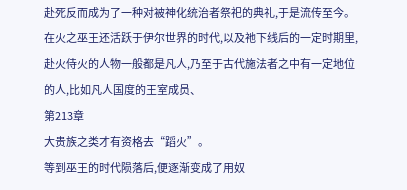赴死反而成为了一种对被神化统治者祭祀的典礼,于是流传至今。
在火之巫王还活跃于伊尔世界的时代,以及祂下线后的一定时期里,赴火侍火的人物一般都是凡人,乃至于古代施法者之中有一定地位的人,比如凡人国度的王室成员、
第213章
大贵族之类才有资格去“蹈火”。
等到巫王的时代陨落后,便逐渐变成了用奴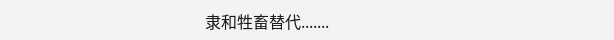隶和牲畜替代.......